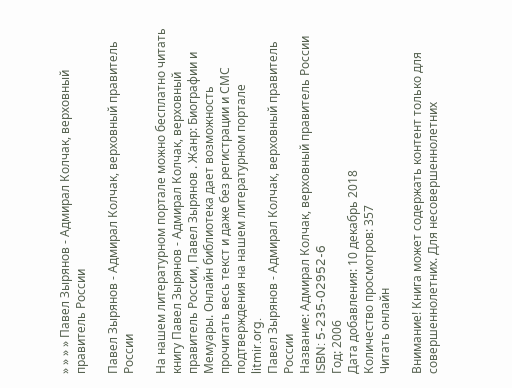» » » » Павел Зырянов - Адмирал Колчак, верховный правитель России

Павел Зырянов - Адмирал Колчак, верховный правитель России

На нашем литературном портале можно бесплатно читать книгу Павел Зырянов - Адмирал Колчак, верховный правитель России, Павел Зырянов . Жанр: Биографии и Мемуары. Онлайн библиотека дает возможность прочитать весь текст и даже без регистрации и СМС подтверждения на нашем литературном портале litmir.org.
Павел Зырянов - Адмирал Колчак, верховный правитель России
Название: Адмирал Колчак, верховный правитель России
ISBN: 5-235-02952-6
Год: 2006
Дата добавления: 10 декабрь 2018
Количество просмотров: 357
Читать онлайн

Внимание! Книга может содержать контент только для совершеннолетних. Для несовершеннолетних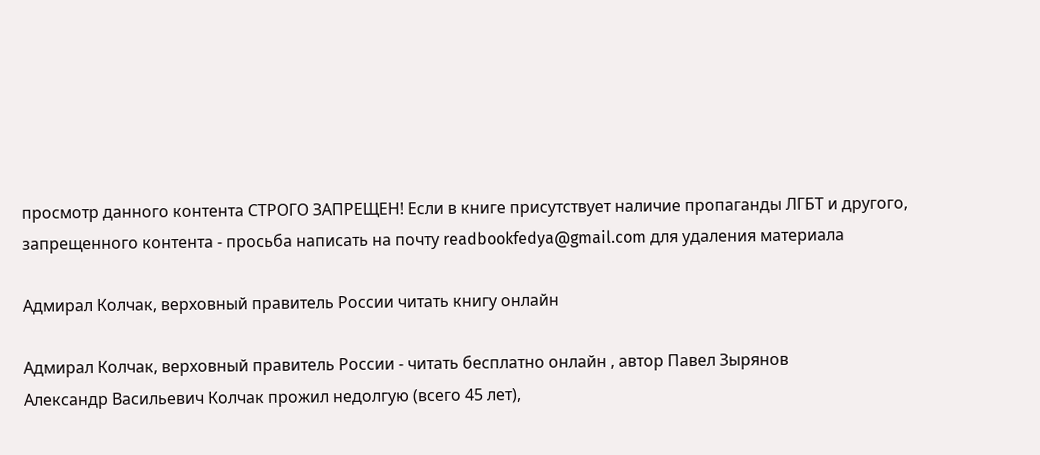просмотр данного контента СТРОГО ЗАПРЕЩЕН! Если в книге присутствует наличие пропаганды ЛГБТ и другого, запрещенного контента - просьба написать на почту readbookfedya@gmail.com для удаления материала

Адмирал Колчак, верховный правитель России читать книгу онлайн

Адмирал Колчак, верховный правитель России - читать бесплатно онлайн , автор Павел Зырянов
Александр Васильевич Колчак прожил недолгую (всего 45 лет),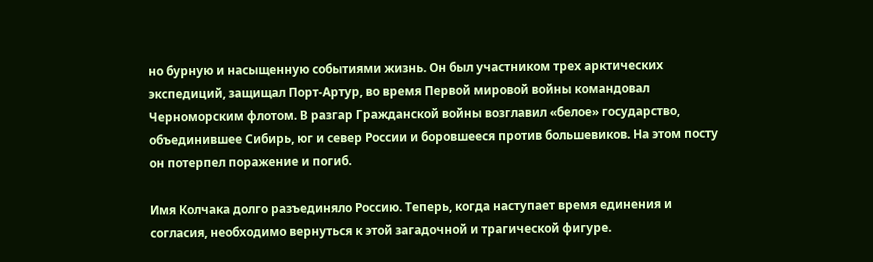но бурную и насыщенную событиями жизнь. Он был участником трех арктических экспедиций, защищал Порт-Артур, во время Первой мировой войны командовал Черноморским флотом. В разгар Гражданской войны возглавил «белое» государство, объединившее Сибирь, юг и север России и боровшееся против большевиков. На этом посту он потерпел поражение и погиб.

Имя Колчака долго разъединяло Россию. Теперь, когда наступает время единения и согласия, необходимо вернуться к этой загадочной и трагической фигуре.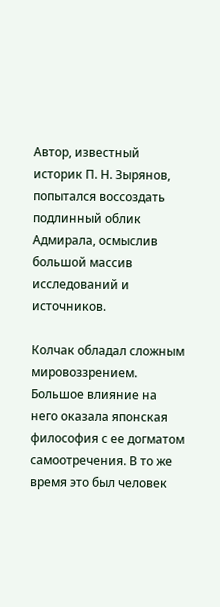Автор, известный историк П. Н. Зырянов, попытался воссоздать подлинный облик Адмирала, осмыслив большой массив исследований и источников.

Колчак обладал сложным мировоззрением. Большое влияние на него оказала японская философия с ее догматом самоотречения. В то же время это был человек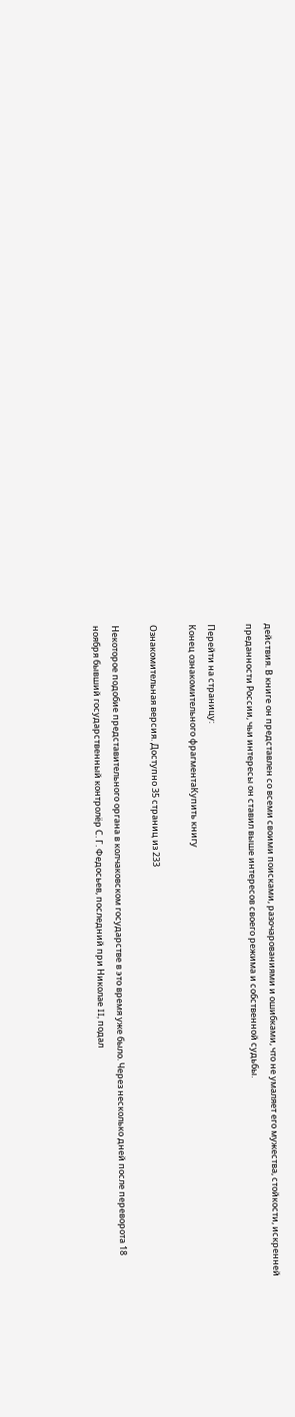действия. В книге он представлен со всеми своими поисками, разочарованиями и ошибками, что не умаляет его мужества, стойкости, искренней преданности России, чьи интересы он ставил выше интересов своего режима и собственной судьбы.

Перейти на страницу:
Конец ознакомительного фрагментаКупить книгу

Ознакомительная версия. Доступно 35 страниц из 233

Некоторое подобие представительного органа в колчаковском государстве в это время уже было. Через несколько дней после переворота 18 ноября бывший государственный контролёр С. Г. Федосьев, последний при Николае II, подал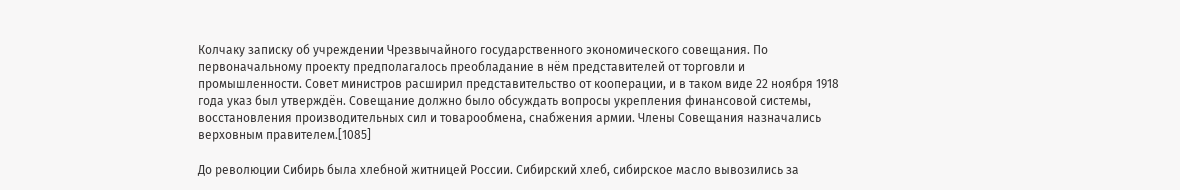Колчаку записку об учреждении Чрезвычайного государственного экономического совещания. По первоначальному проекту предполагалось преобладание в нём представителей от торговли и промышленности. Совет министров расширил представительство от кооперации, и в таком виде 22 ноября 1918 года указ был утверждён. Совещание должно было обсуждать вопросы укрепления финансовой системы, восстановления производительных сил и товарообмена, снабжения армии. Члены Совещания назначались верховным правителем.[1085]

До революции Сибирь была хлебной житницей России. Сибирский хлеб, сибирское масло вывозились за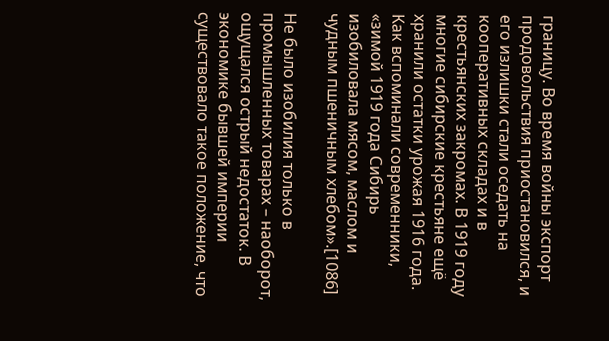границу. Во время войны экспорт продовольствия приостановился, и его излишки стали оседать на кооперативных складах и в крестьянских закромах. В 1919 году многие сибирские крестьяне ещё хранили остатки урожая 1916 года. Как вспоминали современники, «зимой 1919 года Сибирь изобиловала мясом, маслом и чудным пшеничным хлебом».[1086]

Не было изобилия только в промышленных товарах – наоборот, ощущался острый недостаток. В экономике бывшей империи существовало такое положение, что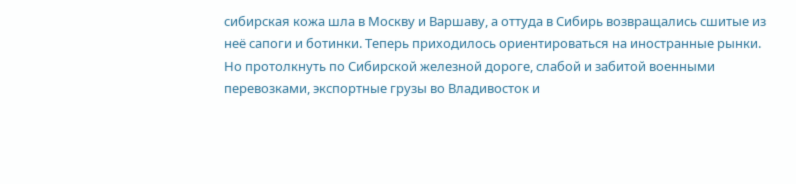сибирская кожа шла в Москву и Варшаву, а оттуда в Сибирь возвращались сшитые из неё сапоги и ботинки. Теперь приходилось ориентироваться на иностранные рынки. Но протолкнуть по Сибирской железной дороге, слабой и забитой военными перевозками, экспортные грузы во Владивосток и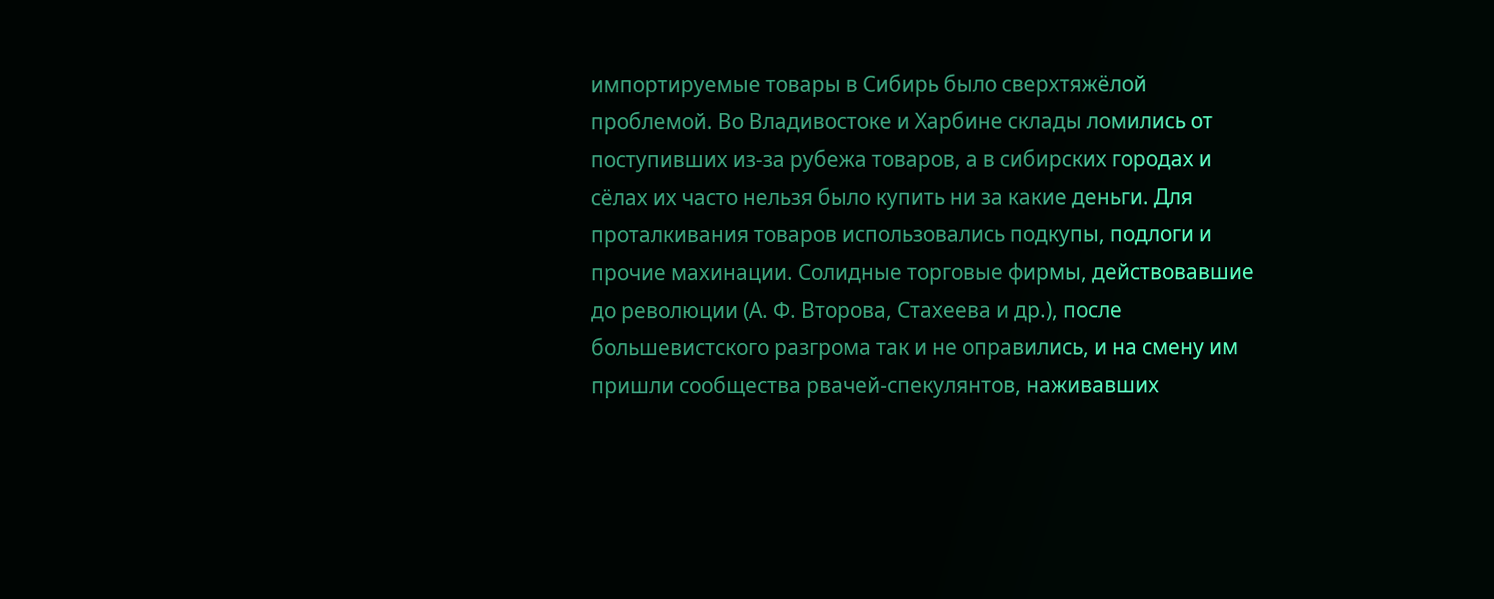импортируемые товары в Сибирь было сверхтяжёлой проблемой. Во Владивостоке и Харбине склады ломились от поступивших из-за рубежа товаров, а в сибирских городах и сёлах их часто нельзя было купить ни за какие деньги. Для проталкивания товаров использовались подкупы, подлоги и прочие махинации. Солидные торговые фирмы, действовавшие до революции (А. Ф. Второва, Стахеева и др.), после большевистского разгрома так и не оправились, и на смену им пришли сообщества рвачей-спекулянтов, наживавших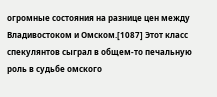огромные состояния на разнице цен между Владивостоком и Омском.[1087] Этот класс спекулянтов сыграл в общем-то печальную роль в судьбе омского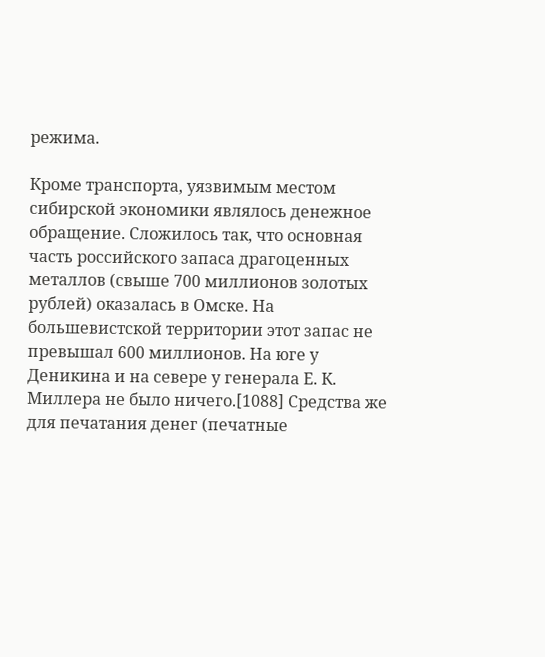режима.

Кроме транспорта, уязвимым местом сибирской экономики являлось денежное обращение. Сложилось так, что основная часть российского запаса драгоценных металлов (свыше 700 миллионов золотых рублей) оказалась в Омске. На большевистской территории этот запас не превышал 600 миллионов. На юге у Деникина и на севере у генерала Е. К. Миллера не было ничего.[1088] Средства же для печатания денег (печатные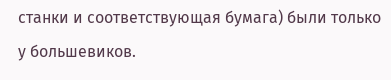станки и соответствующая бумага) были только у большевиков.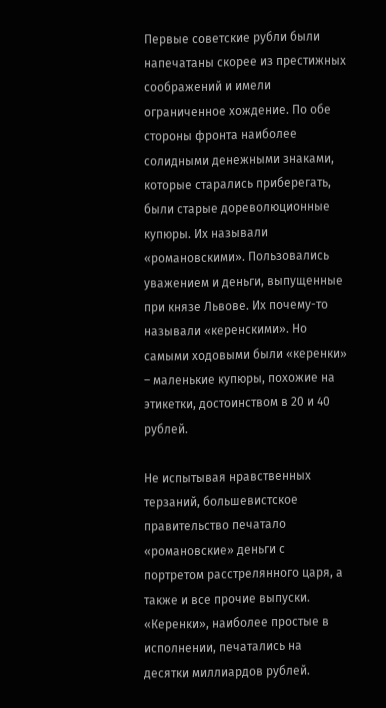Первые советские рубли были напечатаны скорее из престижных соображений и имели ограниченное хождение. По обе стороны фронта наиболее солидными денежными знаками, которые старались приберегать, были старые дореволюционные купюры. Их называли «романовскими». Пользовались уважением и деньги, выпущенные при князе Львове. Их почему-то называли «керенскими». Но самыми ходовыми были «керенки» – маленькие купюры, похожие на этикетки, достоинством в 20 и 40 рублей.

Не испытывая нравственных терзаний, большевистское правительство печатало «романовские» деньги с портретом расстрелянного царя, а также и все прочие выпуски. «Керенки», наиболее простые в исполнении, печатались на десятки миллиардов рублей.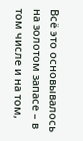Всё это основывалось на золотом запасе – в том числе и на том,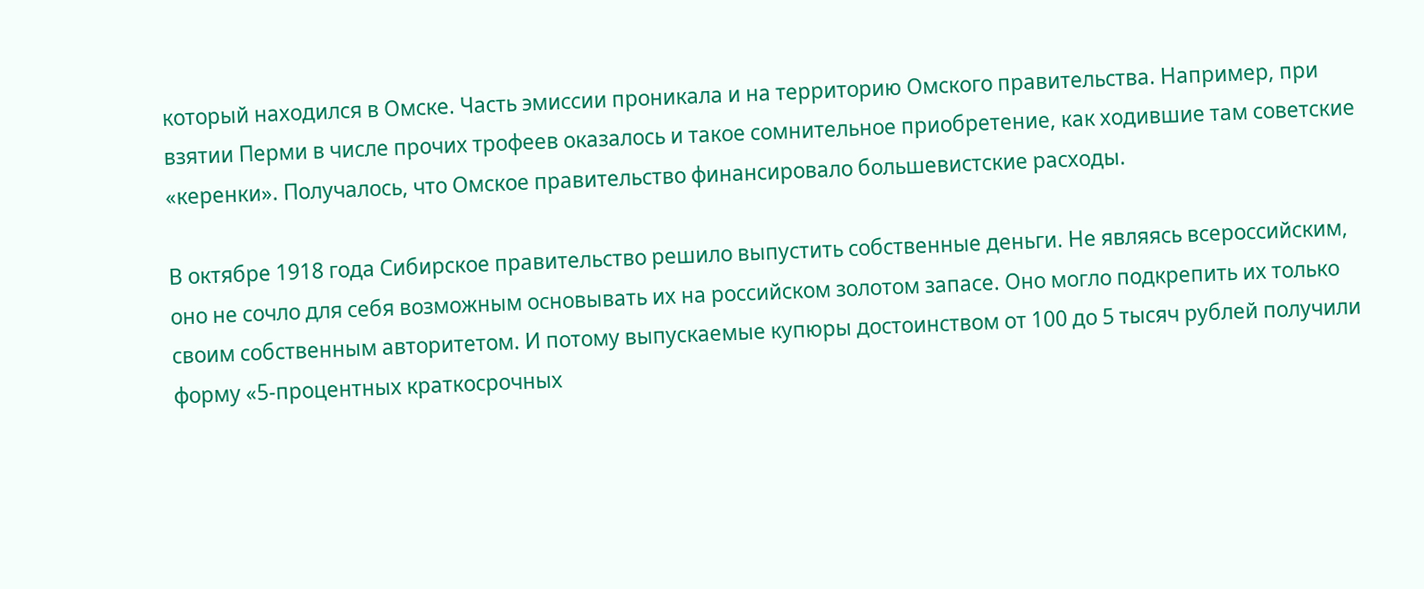который находился в Омске. Часть эмиссии проникала и на территорию Омского правительства. Например, при взятии Перми в числе прочих трофеев оказалось и такое сомнительное приобретение, как ходившие там советские «керенки». Получалось, что Омское правительство финансировало большевистские расходы.

В октябре 1918 года Сибирское правительство решило выпустить собственные деньги. Не являясь всероссийским, оно не сочло для себя возможным основывать их на российском золотом запасе. Оно могло подкрепить их только своим собственным авторитетом. И потому выпускаемые купюры достоинством от 100 до 5 тысяч рублей получили форму «5-процентных краткосрочных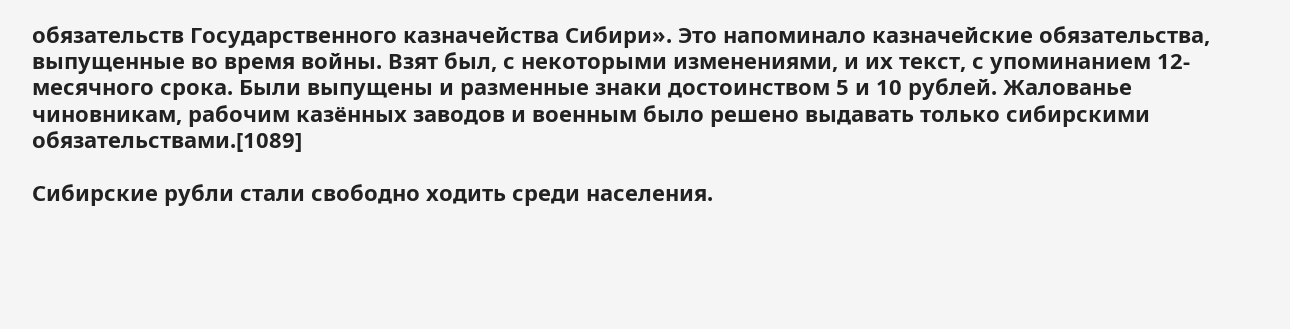обязательств Государственного казначейства Сибири». Это напоминало казначейские обязательства, выпущенные во время войны. Взят был, с некоторыми изменениями, и их текст, с упоминанием 12-месячного срока. Были выпущены и разменные знаки достоинством 5 и 10 рублей. Жалованье чиновникам, рабочим казённых заводов и военным было решено выдавать только сибирскими обязательствами.[1089]

Сибирские рубли стали свободно ходить среди населения.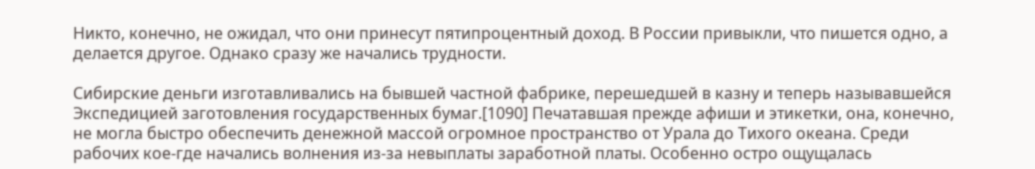Никто, конечно, не ожидал, что они принесут пятипроцентный доход. В России привыкли, что пишется одно, а делается другое. Однако сразу же начались трудности.

Сибирские деньги изготавливались на бывшей частной фабрике, перешедшей в казну и теперь называвшейся Экспедицией заготовления государственных бумаг.[1090] Печатавшая прежде афиши и этикетки, она, конечно, не могла быстро обеспечить денежной массой огромное пространство от Урала до Тихого океана. Среди рабочих кое-где начались волнения из-за невыплаты заработной платы. Особенно остро ощущалась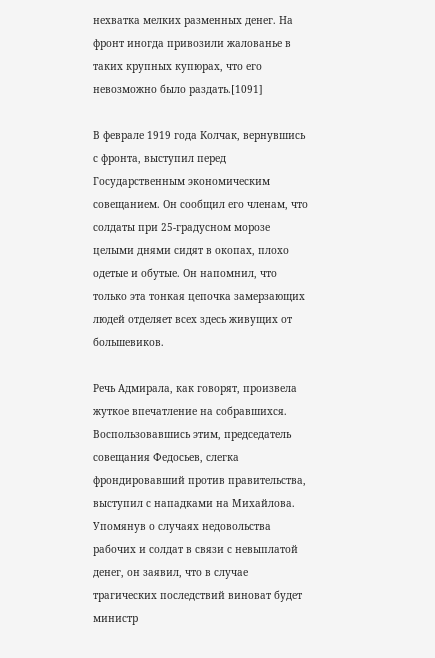нехватка мелких разменных денег. На фронт иногда привозили жалованье в таких крупных купюрах, что его невозможно было раздать.[1091]

В феврале 1919 года Колчак, вернувшись с фронта, выступил перед Государственным экономическим совещанием. Он сообщил его членам, что солдаты при 25-градусном морозе целыми днями сидят в окопах, плохо одетые и обутые. Он напомнил, что только эта тонкая цепочка замерзающих людей отделяет всех здесь живущих от большевиков.

Речь Адмирала, как говорят, произвела жуткое впечатление на собравшихся. Воспользовавшись этим, председатель совещания Федосьев, слегка фрондировавший против правительства, выступил с нападками на Михайлова. Упомянув о случаях недовольства рабочих и солдат в связи с невыплатой денег, он заявил, что в случае трагических последствий виноват будет министр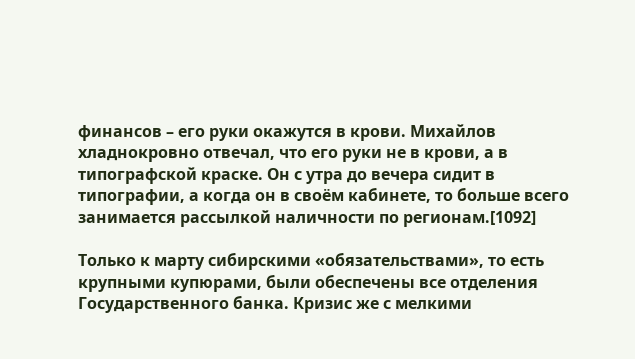финансов – его руки окажутся в крови. Михайлов хладнокровно отвечал, что его руки не в крови, а в типографской краске. Он с утра до вечера сидит в типографии, а когда он в своём кабинете, то больше всего занимается рассылкой наличности по регионам.[1092]

Только к марту сибирскими «обязательствами», то есть крупными купюрами, были обеспечены все отделения Государственного банка. Кризис же с мелкими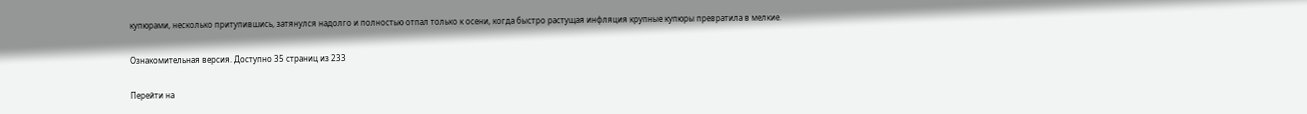купюрами, несколько притупившись, затянулся надолго и полностью отпал только к осени, когда быстро растущая инфляция крупные купюры превратила в мелкие.

Ознакомительная версия. Доступно 35 страниц из 233

Перейти на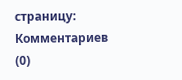страницу:
Комментариев (0)